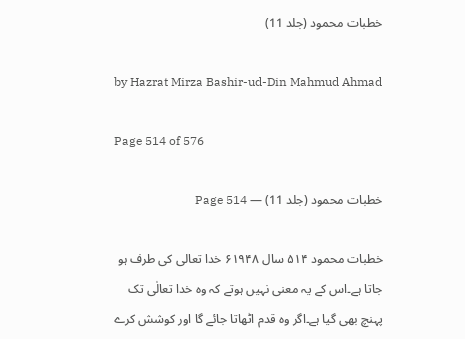خطبات محمود (جلد 11)

by Hazrat Mirza Bashir-ud-Din Mahmud Ahmad

Page 514 of 576

خطبات محمود (جلد 11) — Page 514

خطبات محمود ۵۱۴ سال ۶۱۹۴۸ خدا تعالی کی طرف ہو جاتا ہے۔اس کے یہ معنی نہیں ہوتے کہ وہ خدا تعالٰی تک پہنچ بھی گیا ہے۔اگر وہ قدم اٹھاتا جائے گا اور کوشش کرے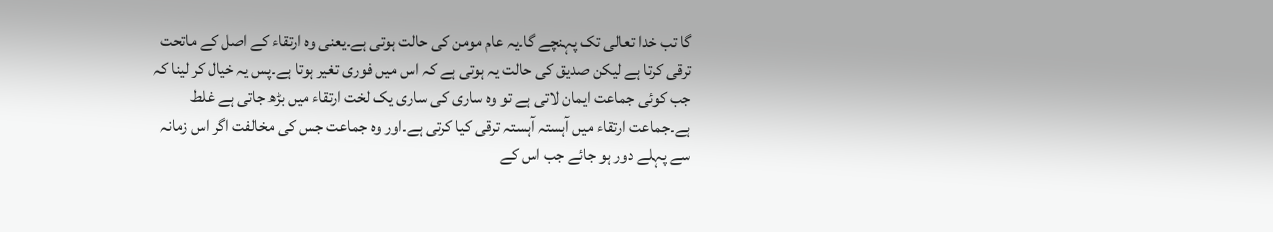گا تب خدا تعالی تک پہنچے گا۔یہ عام مومن کی حالت ہوتی ہے۔یعنی وہ ارتقاء کے اصل کے ماتحت ترقی کرتا ہے لیکن صدیق کی حالت یہ ہوتی ہے کہ اس میں فوری تغیر ہوتا ہے۔پس یہ خیال کر لینا کہ جب کوئی جماعت ایمان لاتی ہے تو وہ ساری کی ساری یک لخت ارتقاء میں بڑھ جاتی ہے غلط ہے۔جماعت ارتقاء میں آہستہ آہستہ ترقی کیا کرتی ہے۔اور وہ جماعت جس کی مخالفت اگر اس زمانہ سے پہلے دور ہو جائے جب اس کے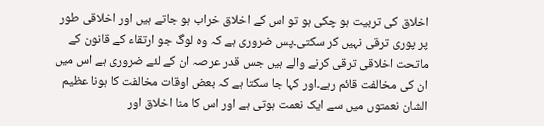اخلاق کی تربیت ہو چکی ہو تو اس کے اخلاق خراب ہو جاتے ہیں اور اخلاقی طور پر پوری ترقی نہیں کر سکتی۔پس ضروری ہے کہ وہ لوگ جو ارتقاء کے قانون کے ماتحت اخلاقی ترقی کرنے والے ہیں جس قدر عرصہ ان کے لئے ضروری ہے اس میں ان کی مخالفت قائم رہے۔اور کہا جا سکتا ہے کہ بعض اوقات مخالفت کا ہونا عظیم الشان نعمتوں میں سے ایک نعمت ہوتی ہے اور اس کا منا اخلاق اور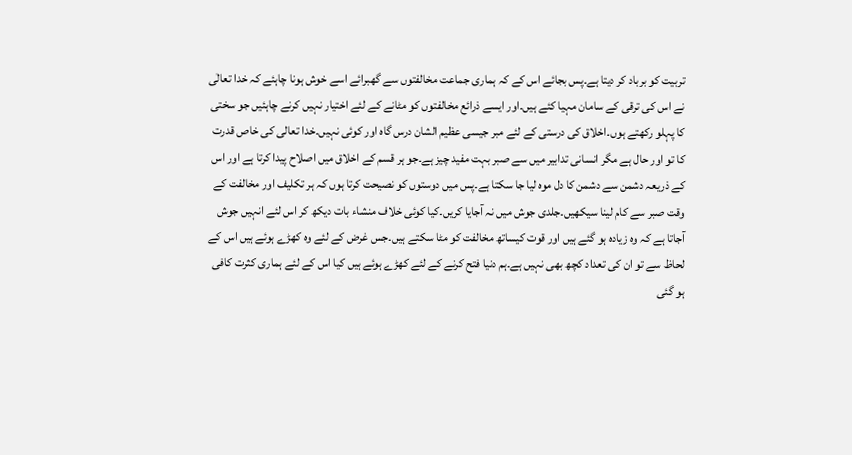تربیت کو برباد کر دیتا ہے۔پس بجائے اس کے کہ ہماری جماعت مخالفتوں سے گھبرائے اسے خوش ہونا چاہئے کہ خدا تعالٰی نے اس کی ترقی کے سامان مہیا کئے ہیں۔اور ایسے ذرائع مخالفتوں کو مٹانے کے لئے اختیار نہیں کرنے چاہئیں جو سختی کا پہلو رکھتے ہوں۔اخلاق کی درستی کے لئے مبر جیسی عظیم الشان درس گاہ اور کوئی نہیں۔خدا تعالی کی خاص قدرت کا تو اور حال ہے مگر انسانی تدابیر میں سے صبر بہت مفید چیز ہے۔جو ہر قسم کے اخلاق میں اصلاح پیدا کرتا ہے اور اس کے ذریعہ دشمن سے دشمن کا دل موہ لیا جا سکتا ہے۔پس میں دوستوں کو نصیحت کرتا ہوں کہ ہر تکلیف اور مخالفت کے وقت صبر سے کام لینا سیکھیں۔جلدی جوش میں نہ آجایا کریں۔کیا کوئی خلاف منشاء بات دیکھ کر اس لئے انہیں جوش آجاتا ہے کہ وہ زیادہ ہو گئے ہیں اور قوت کیساتھ مخالفت کو مٹا سکتے ہیں۔جس غرض کے لئے وہ کھڑے ہوئے ہیں اس کے لحاظ سے تو ان کی تعداد کچھ بھی نہیں ہے۔ہم دنیا فتح کرنے کے لئے کھڑے ہوئے ہیں کیا اس کے لئے ہماری کثرت کافی ہو گئی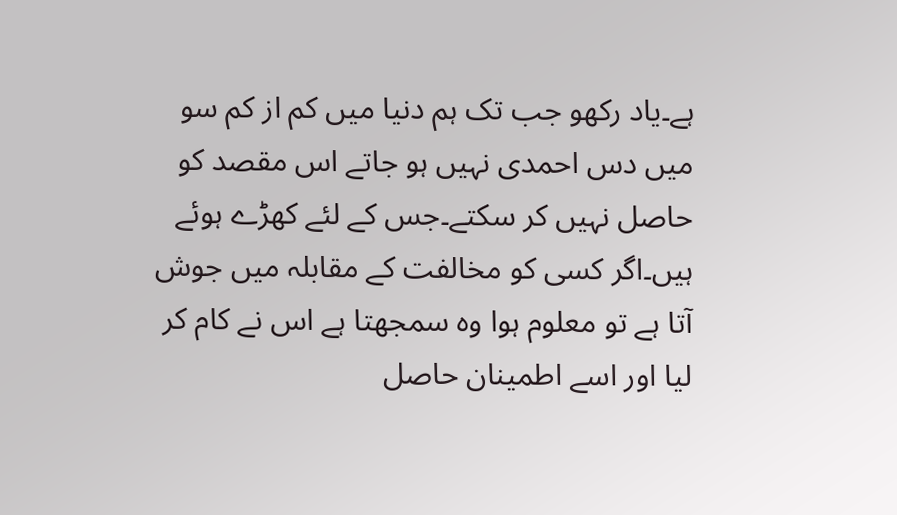ہے۔یاد رکھو جب تک ہم دنیا میں کم از کم سو میں دس احمدی نہیں ہو جاتے اس مقصد کو حاصل نہیں کر سکتے۔جس کے لئے کھڑے ہوئے ہیں۔اگر کسی کو مخالفت کے مقابلہ میں جوش آتا ہے تو معلوم ہوا وہ سمجھتا ہے اس نے کام کر لیا اور اسے اطمینان حاصل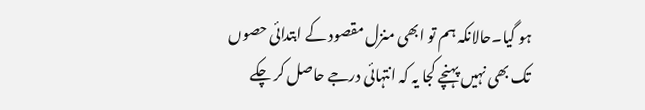ہو گیا۔حالانکہ ہم تو ابھی منزل مقصود کے ابتدائی حصوں تک بھی نہیں پہنچے کجا یہ کہ انتہائی درجے حاصل کر چکے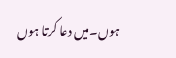ہوں۔میں دعا کرتا ہوں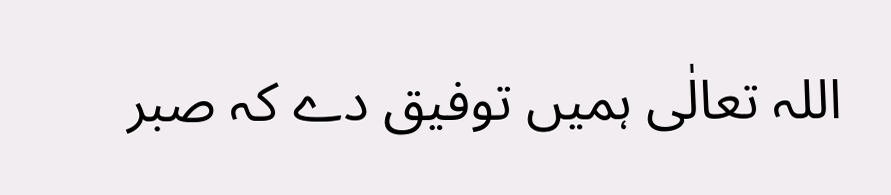اللہ تعالٰی ہمیں توفیق دے کہ صبر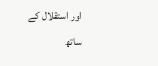اور استقلال کے ساتھ